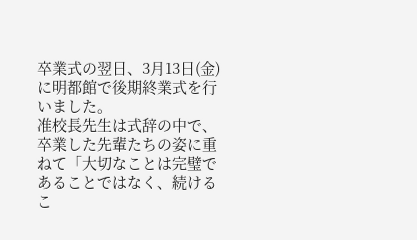卒業式の翌日、3月13日(金)に明都館で後期終業式を行いました。
准校長先生は式辞の中で、卒業した先輩たちの姿に重ねて「大切なことは完璧であることではなく、続けるこ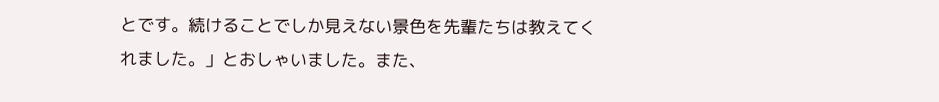とです。続けることでしか見えない景色を先輩たちは教えてくれました。」とおしゃいました。また、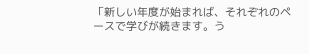「新しい年度が始まれば、それぞれのペースで学びが続きます。う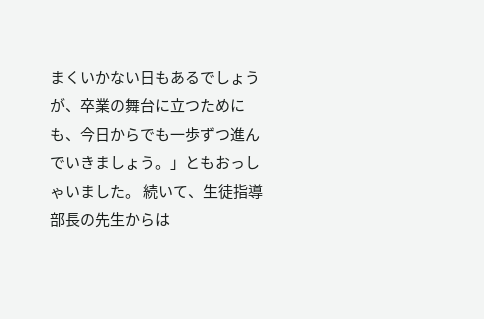まくいかない日もあるでしょうが、卒業の舞台に立つためにも、今日からでも一歩ずつ進んでいきましょう。」ともおっしゃいました。 続いて、生徒指導部長の先生からは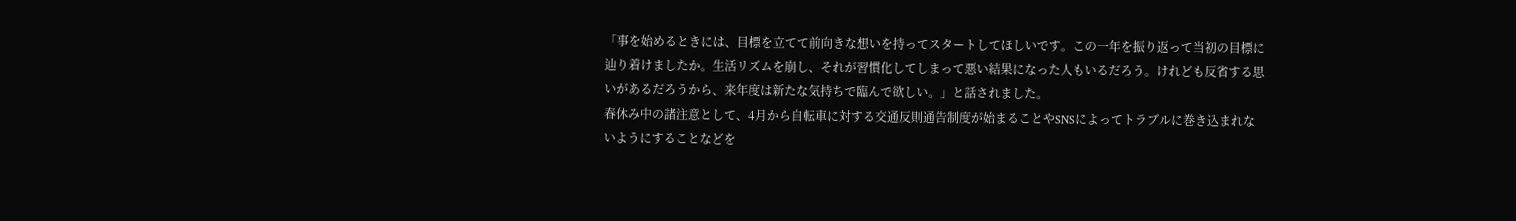「事を始めるときには、目標を立てて前向きな想いを持ってスタートしてほしいです。この一年を振り返って当初の目標に辿り着けましたか。生活リズムを崩し、それが習慣化してしまって悪い結果になった人もいるだろう。けれども反省する思いがあるだろうから、来年度は新たな気持ちで臨んで欲しい。」と話されました。
春休み中の諸注意として、4月から自転車に対する交通反則通告制度が始まることやSNSによってトラブルに巻き込まれないようにすることなどを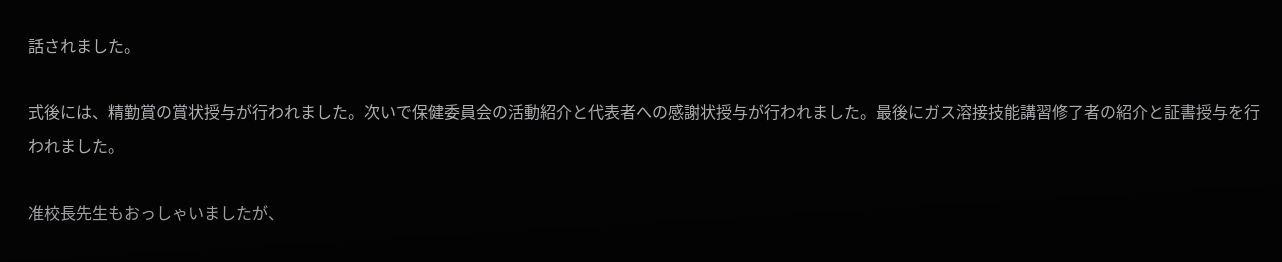話されました。

式後には、精勤賞の賞状授与が行われました。次いで保健委員会の活動紹介と代表者への感謝状授与が行われました。最後にガス溶接技能講習修了者の紹介と証書授与を行われました。

准校長先生もおっしゃいましたが、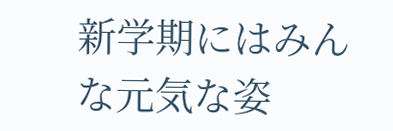新学期にはみんな元気な姿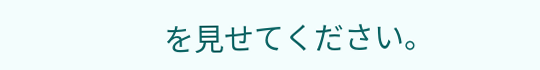を見せてください。